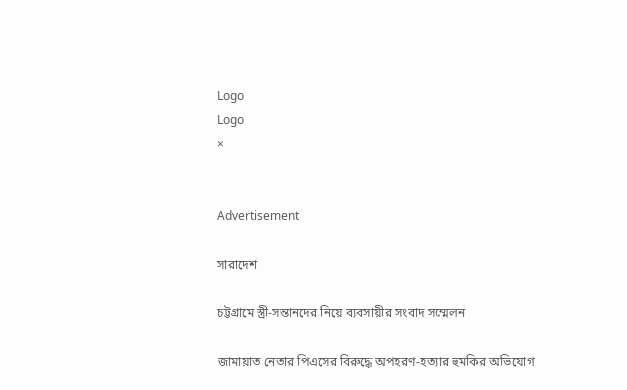Logo
Logo
×


Advertisement

সারাদেশ

চট্টগ্রামে স্ত্রী-সন্তানদের নিয়ে ব্যবসায়ীর সংবাদ সম্মেলন

জামায়াত নেতার পিএসের বিরুদ্ধে অপহরণ-হত্যার হুমকির অভিযোগ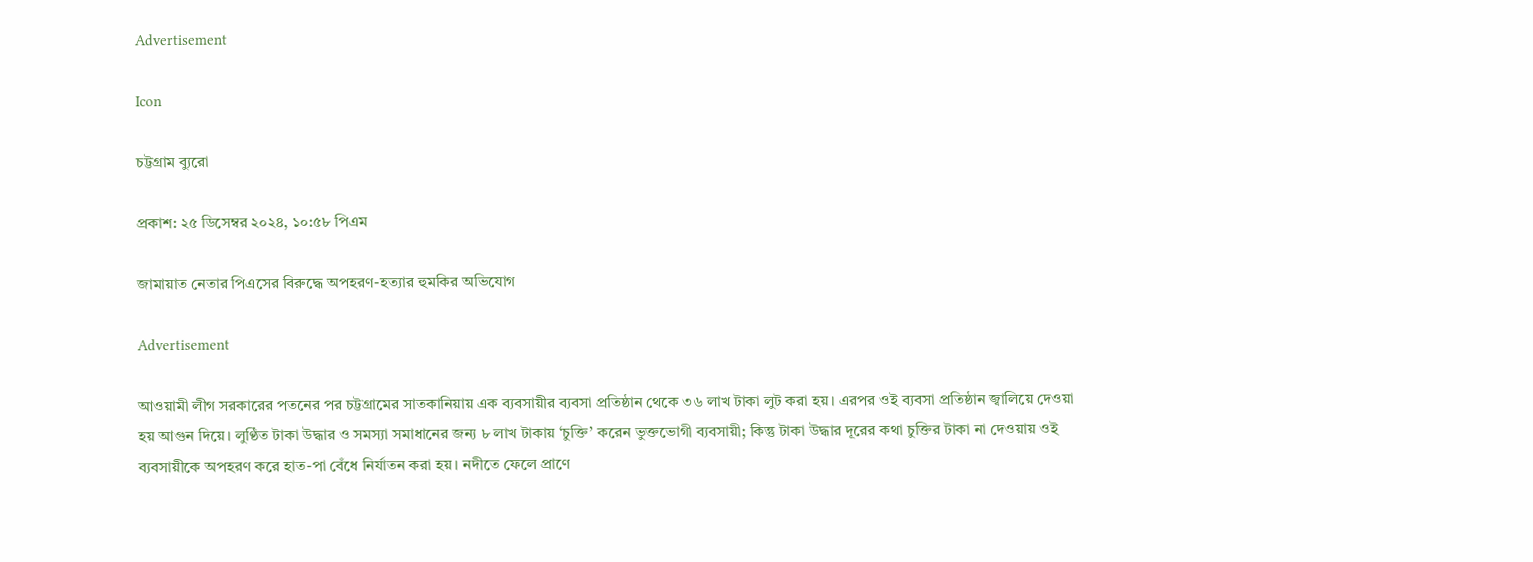Advertisement

Icon

চট্টগ্রাম ব্যুরো

প্রকাশ: ২৫ ডিসেম্বর ২০২৪, ১০:৫৮ পিএম

জামায়াত নেতার পিএসের বিরুদ্ধে অপহরণ-হত্যার হুমকির অভিযোগ

Advertisement

আওয়ামী লীগ সরকারের পতনের পর চট্টগ্রামের সাতকানিয়ায় এক ব্যবসায়ীর ব্যবসা প্রতিষ্ঠান থেকে ৩৬ লাখ টাকা লুট করা হয়। এরপর ওই ব্যবসা প্রতিষ্ঠান জ্বালিয়ে দেওয়া হয় আগুন দিয়ে। লুণ্ঠিত টাকা উদ্ধার ও সমস্যা সমাধানের জন্য ৮ লাখ টাকায় ‘চুক্তি’ করেন ভুক্তভোগী ব্যবসায়ী; কিন্তু টাকা উদ্ধার দূরের কথা চুক্তির টাকা না দেওয়ায় ওই ব্যবসায়ীকে অপহরণ করে হাত-পা বেঁধে নির্যাতন করা হয়। নদীতে ফেলে প্রাণে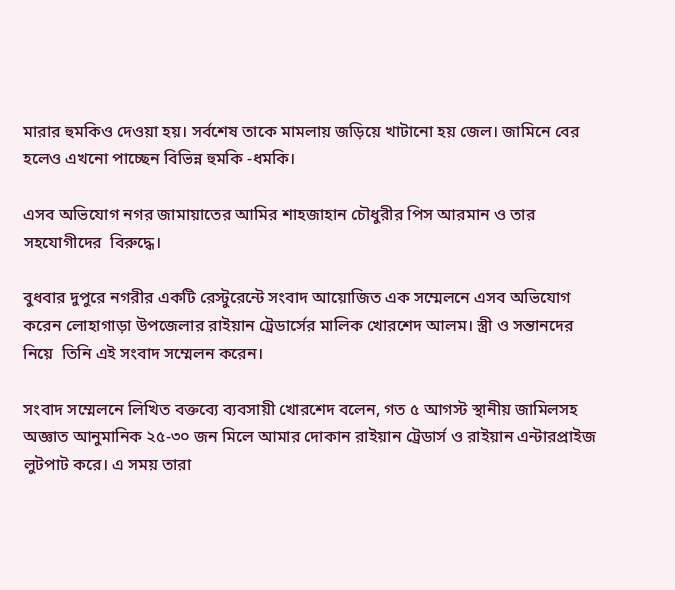মারার হুমকিও দেওয়া হয়। সর্বশেষ তাকে মামলায় জড়িয়ে খাটানো হয় জেল। জামিনে বের হলেও এখনো পাচ্ছেন বিভিন্ন হুমকি -ধমকি।

এসব অভিযোগ নগর জামায়াতের আমির শাহজাহান চৌধুরীর পিস আরমান ও তার সহযোগীদের  বিরুদ্ধে।

বুধবার দুপুরে নগরীর একটি রেস্টুরেন্টে সংবাদ আয়োজিত এক সম্মেলনে এসব অভিযোগ করেন লোহাগাড়া উপজেলার রাইয়ান ট্রেডার্সের মালিক খোরশেদ আলম। স্ত্রী ও সন্তানদের নিয়ে  তিনি এই সংবাদ সম্মেলন করেন।

সংবাদ সম্মেলনে লিখিত বক্তব্যে ব্যবসায়ী খোরশেদ বলেন, গত ৫ আগস্ট স্থানীয় জামিলসহ অজ্ঞাত আনুমানিক ২৫-৩০ জন মিলে আমার দোকান রাইয়ান ট্রেডার্স ও রাইয়ান এন্টারপ্রাইজ লুটপাট করে। এ সময় তারা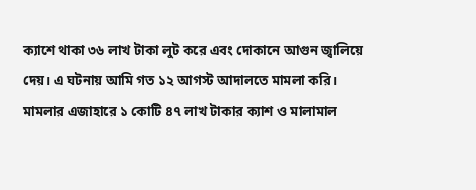ক্যাশে থাকা ৩৬ লাখ টাকা লুট করে এবং দোকানে আগুন জ্বালিয়ে দেয়। এ ঘটনায় আমি গত ১২ আগস্ট আদালতে মামলা করি। মামলার এজাহারে ১ কোটি ৪৭ লাখ টাকার ক্যাশ ও মালামাল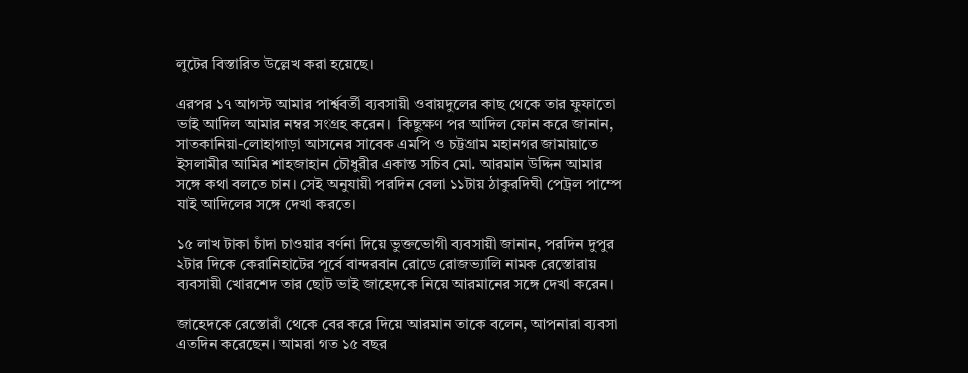লুটের বিস্তারিত উল্লেখ করা হয়েছে।

এরপর ১৭ আগস্ট আমার পার্শ্ববর্তী ব্যবসায়ী ওবায়দুলের কাছ থেকে তার ফুফাতো ভাই আদিল আমার নম্বর সংগ্রহ করেন।  কিছুক্ষণ পর আদিল ফোন করে জানান, সাতকানিয়া-লোহাগাড়া আসনের সাবেক এমপি ও চট্টগ্রাম মহানগর জামায়াতে ইসলামীর আমির শাহজাহান চৌধুরীর একান্ত সচিব মো. আরমান উদ্দিন আমার সঙ্গে কথা বলতে চান। সেই অনুযায়ী পরদিন বেলা ১১টায় ঠাকুরদিঘী পেট্রল পাম্পে যাই আদিলের সঙ্গে দেখা করতে।

১৫ লাখ টাকা চাঁদা চাওয়ার বর্ণনা দিয়ে ভুক্তভোগী ব্যবসায়ী জানান, পরদিন দুপুর ২টার দিকে কেরানিহাটের পূর্বে বান্দরবান রোডে রোজভ্যালি নামক রেস্তোরায় ব্যবসায়ী খোরশেদ তার ছোট ভাই জাহেদকে নিয়ে আরমানের সঙ্গে দেখা করেন।

জাহেদকে রেস্তোরাঁ থেকে বের করে দিয়ে আরমান তাকে বলেন, আপনারা ব্যবসা এতদিন করেছেন। আমরা গত ১৫ বছর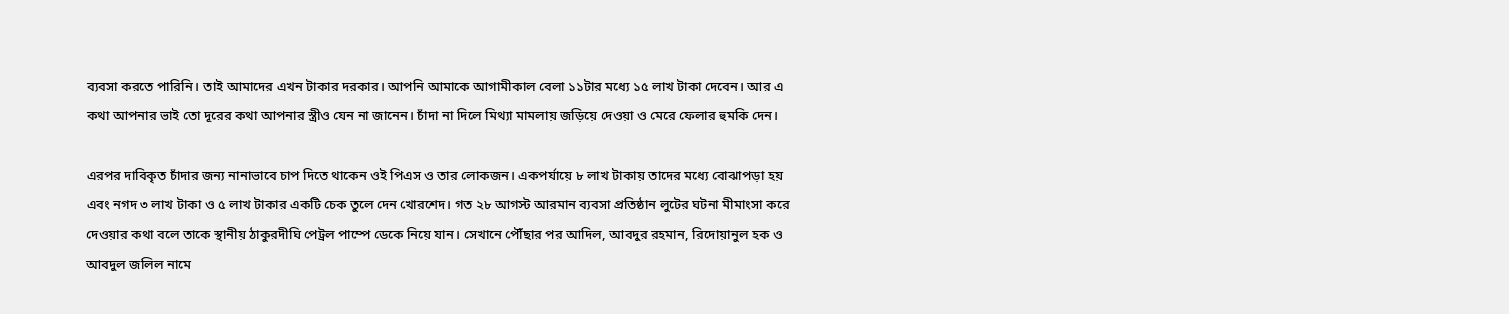ব্যবসা করতে পারিনি। তাই আমাদের এখন টাকার দরকার। আপনি আমাকে আগামীকাল বেলা ১১টার মধ্যে ১৫ লাখ টাকা দেবেন। আর এ কথা আপনার ভাই তো দূরের কথা আপনার স্ত্রীও যেন না জানেন। চাঁদা না দিলে মিথ্যা মামলায় জড়িয়ে দেওয়া ও মেরে ফেলার হুমকি দেন।

এরপর দাবিকৃত চাঁদার জন্য নানাভাবে চাপ দিতে থাকেন ওই পিএস ও তার লোকজন। একপর্যায়ে ৮ লাখ টাকায় তাদের মধ্যে বোঝাপড়া হয় এবং নগদ ৩ লাখ টাকা ও ৫ লাখ টাকার একটি চেক তুলে দেন খোরশেদ। গত ২৮ আগস্ট আরমান ব্যবসা প্রতিষ্ঠান লুটের ঘটনা মীমাংসা করে দেওয়ার কথা বলে তাকে স্থানীয় ঠাকুরদীঘি পেট্রল পাম্পে ডেকে নিয়ে যান। সেখানে পৌঁছার পর আদিল, আবদুর রহমান, রিদোয়ানুল হক ও আবদুল জলিল নামে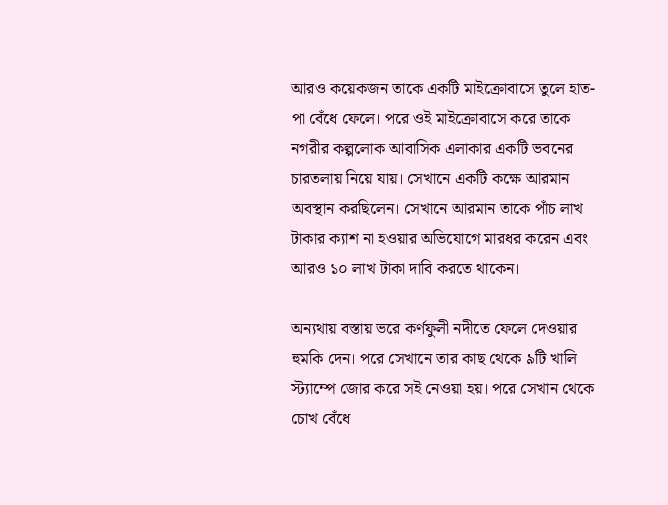আরও কয়েকজন তাকে একটি মাইক্রোবাসে তুলে হাত-পা বেঁধে ফেলে। পরে ওই মাইক্রোবাসে করে তাকে নগরীর কল্পলোক আবাসিক এলাকার একটি ভবনের চারতলায় নিয়ে যায়। সেখানে একটি কক্ষে আরমান অবস্থান করছিলেন। সেখানে আরমান তাকে পাঁচ লাখ টাকার ক্যাশ না হওয়ার অভিযোগে মারধর করেন এবং আরও ১০ লাখ টাকা দাবি করতে থাকেন।

অন্যথায় বস্তায় ভরে কর্ণফুলী নদীতে ফেলে দেওয়ার হুমকি দেন। পরে সেখানে তার কাছ থেকে ৯টি খালি স্ট্যাম্পে জোর করে সই নেওয়া হয়। পরে সেখান থেকে চোখ বেঁধে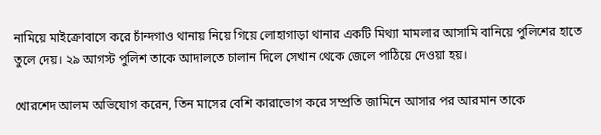নামিয়ে মাইক্রোবাসে করে চাঁন্দগাও থানায় নিয়ে গিয়ে লোহাগাড়া থানার একটি মিথ্যা মামলার আসামি বানিয়ে পুলিশের হাতে তুলে দেয়। ২৯ আগস্ট পুলিশ তাকে আদালতে চালান দিলে সেখান থেকে জেলে পাঠিয়ে দেওয়া হয়।

খোরশেদ আলম অভিযোগ করেন, তিন মাসের বেশি কারাভোগ করে সম্প্রতি জামিনে আসার পর আরমান তাকে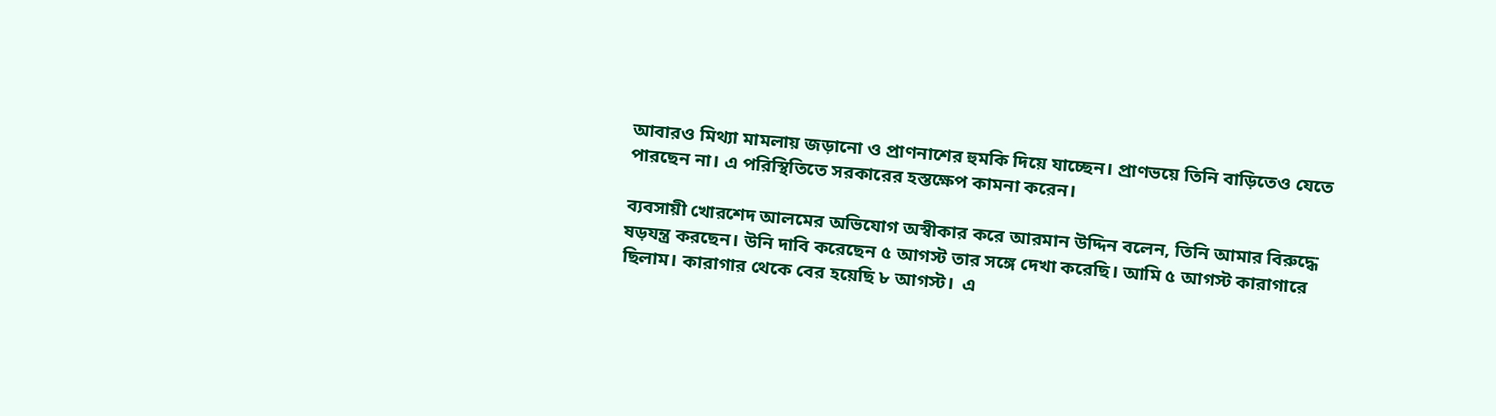আবারও মিথ্যা মামলায় জড়ানো ও প্রাণনাশের হুমকি দিয়ে যাচ্ছেন। প্রাণভয়ে তিনি বাড়িতেও যেতে পারছেন না। এ পরিস্থিতিতে সরকারের হস্তক্ষেপ কামনা করেন।

ব্যবসায়ী খোরশেদ আলমের অভিযোগ অস্বীকার করে আরমান উদ্দিন বলেন, তিনি আমার বিরুদ্ধে ষড়যন্ত্র করছেন। উনি দাবি করেছেন ৫ আগস্ট তার সঙ্গে দেখা করেছি। আমি ৫ আগস্ট কারাগারে ছিলাম। কারাগার থেকে বের হয়েছি ৮ আগস্ট।  এ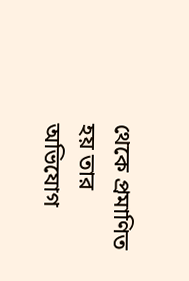থেকে প্রমাণিত হয় তার অভিযোগ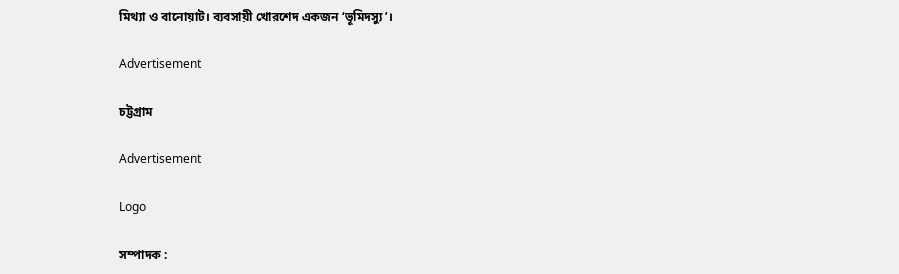মিথ্যা ও বানোয়াট। ব্যবসায়ী খোরশেদ একজন ‘ভূমিদস্যু’।

Advertisement

চট্টগ্রাম

Advertisement

Logo

সম্পাদক :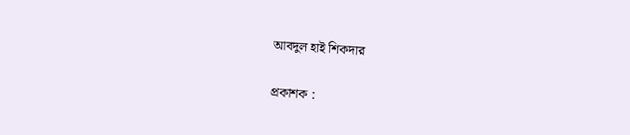আবদুল হাই শিকদার

প্রকাশক :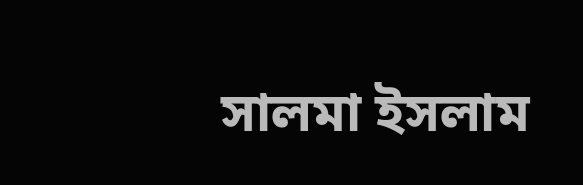সালমা ইসলাম